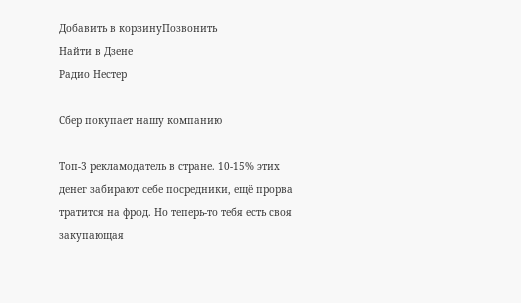Добавить в корзинуПозвонить
Найти в Дзене
Радио Нестер

Сбер покупает нашу компанию

Топ-3 рекламодатель в стране. 10-15% этих денег забирают себе посредники, ещё прорва тратится на фрод. Но теперь-то тебя есть своя закупающая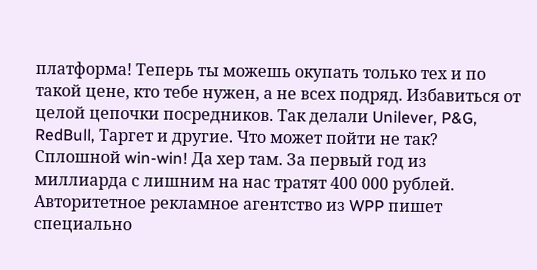платформа! Теперь ты можешь окупать только тех и по такой цене, кто тебе нужен, а не всех подряд. Избавиться от целой цепочки посредников. Так делали Unilever, P&G, RedBull, Таргет и другие. Что может пойти не так? Сплошной win-win! Да хер там. За первый год из миллиарда с лишним на нас тратят 400 000 рублей. Авторитетное рекламное агентство из WPP пишет специально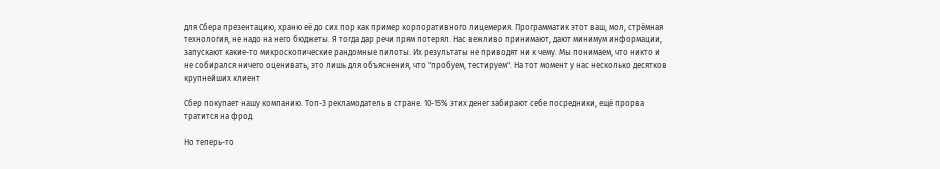для Сбера презентацию, храню её до сих пор как пример корпоративного лицемерия. Программатик этот ваш, мол, стрёмная технология, не надо на него бюджеты. Я тогда дар речи прям потерял. Нас вежливо принимают, дают минимум информации, запускают какие-то микроскопические рандомные пилоты. Их результаты не приводят ни к чему. Мы понимаем, что никто и не собирался ничего оценивать, это лишь для объяснения, что "пробуем, тестируем". На тот момент у нас несколько десятков крупнейших клиент

Сбер покупает нашу компанию. Топ-3 рекламодатель в стране. 10-15% этих денег забирают себе посредники, ещё прорва тратится на фрод.

Но теперь-то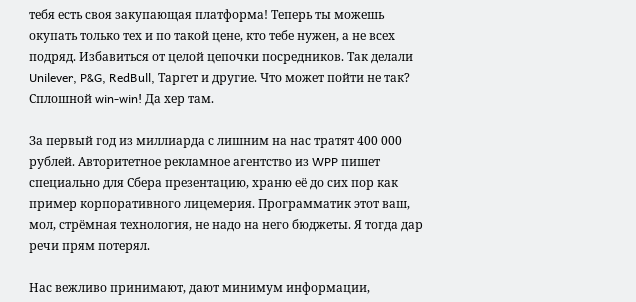тебя есть своя закупающая платформа! Теперь ты можешь окупать только тех и по такой цене, кто тебе нужен, а не всех подряд. Избавиться от целой цепочки посредников. Так делали Unilever, P&G, RedBull, Таргет и другие. Что может пойти не так? Сплошной win-win! Да хер там.

За первый год из миллиарда с лишним на нас тратят 400 000 рублей. Авторитетное рекламное агентство из WPP пишет специально для Сбера презентацию, храню её до сих пор как пример корпоративного лицемерия. Программатик этот ваш, мол, стрёмная технология, не надо на него бюджеты. Я тогда дар речи прям потерял.

Нас вежливо принимают, дают минимум информации,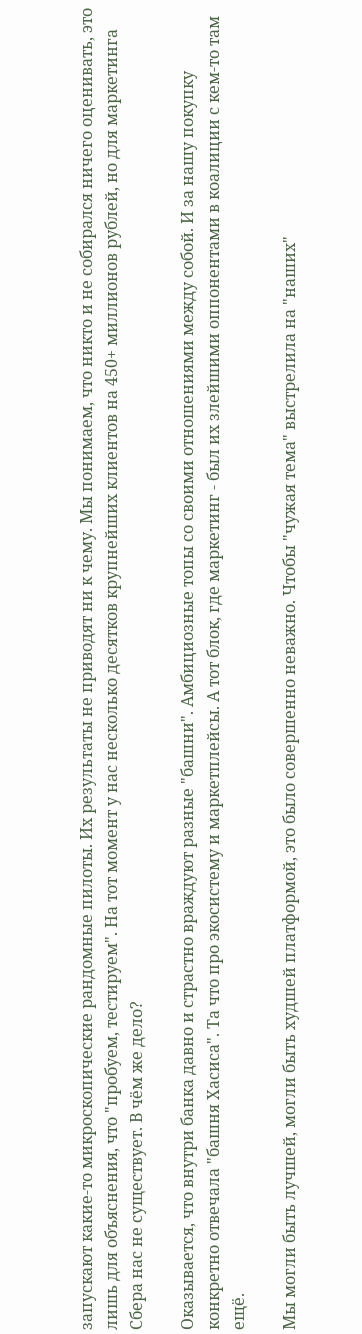запускают какие-то микроскопические рандомные пилоты. Их результаты не приводят ни к чему. Мы понимаем, что никто и не собирался ничего оценивать, это лишь для объяснения, что "пробуем, тестируем". На тот момент у нас несколько десятков крупнейших клиентов на 450+ миллионов рублей, но для маркетинга Сбера нас не существует. В чём же дело?

Оказывается, что внутри банка давно и страстно враждуют разные "башни". Амбициозные топы со своими отношениями между собой. И за нашу покупку конкретно отвечала "башня Хасиса". Та что про экосистему и маркетплейсы. А тот блок, где маркетинг - был их злейшими оппонентами в коалиции с кем-то там ещё.

Мы могли быть лучшей, могли быть худшей платформой, это было совершенно неважно. Чтобы "чужая тема" выстрелила на "наших"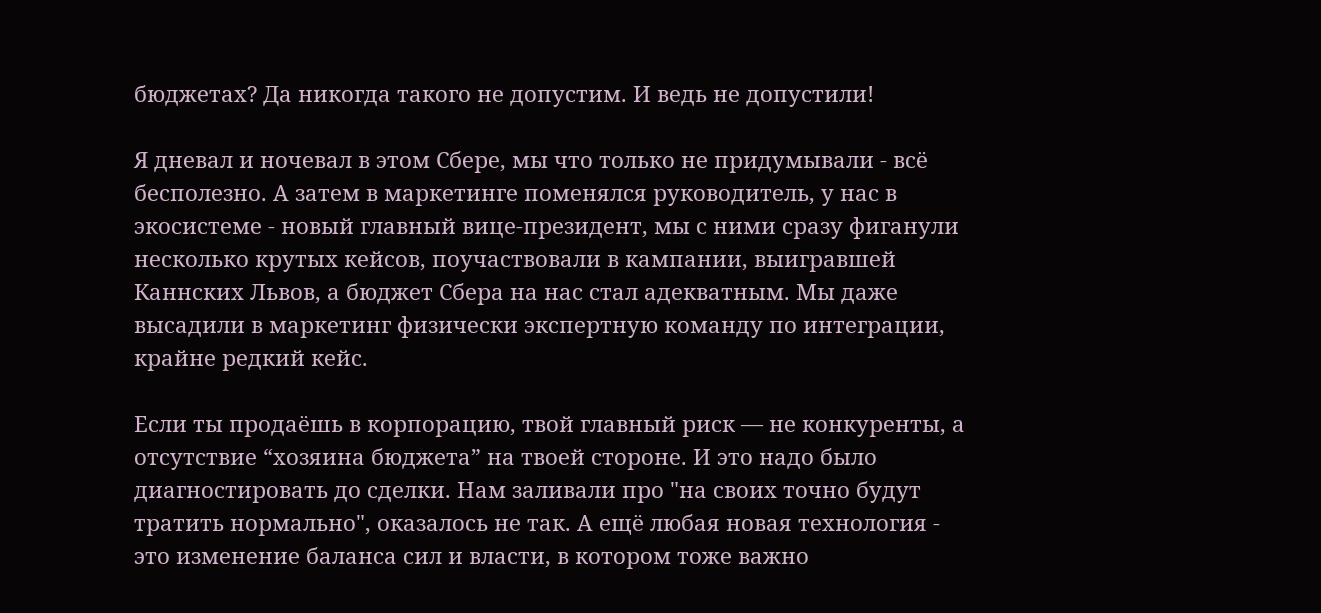бюджетах? Да никогда такого не допустим. И ведь не допустили!

Я дневал и ночевал в этом Сбере, мы что только не придумывали - всё бесполезно. А затем в маркетинге поменялся руководитель, у нас в экосистеме - новый главный вице-президент, мы с ними сразу фиганули несколько крутых кейсов, поучаствовали в кампании, выигравшей Каннских Львов, а бюджет Сбера на нас стал адекватным. Мы даже высадили в маркетинг физически экспертную команду по интеграции, крайне редкий кейс.

Если ты продаёшь в корпорацию, твой главный риск — не конкуренты, а отсутствие “хозяина бюджета” на твоей стороне. И это надо было диагностировать до сделки. Нам заливали про "на своих точно будут тратить нормально", оказалось не так. А ещё любая новая технология - это изменение баланса сил и власти, в котором тоже важно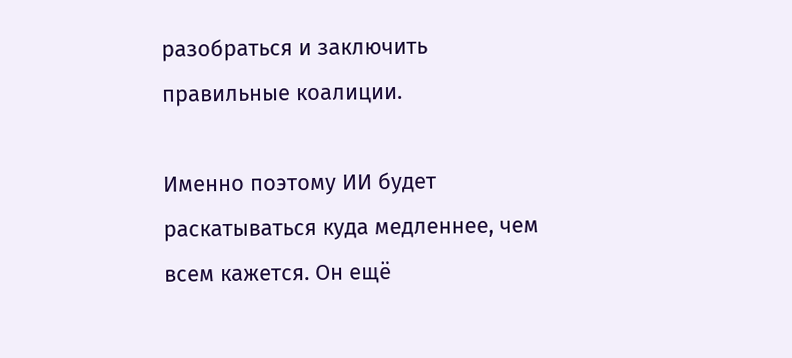разобраться и заключить правильные коалиции.

Именно поэтому ИИ будет раскатываться куда медленнее, чем всем кажется. Он ещё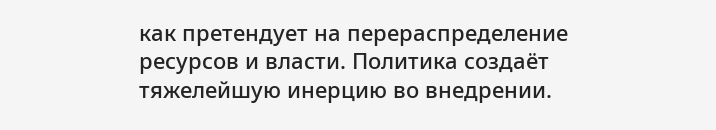как претендует на перераспределение ресурсов и власти. Политика создаёт тяжелейшую инерцию во внедрении.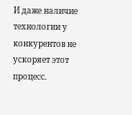И даже наличие технологии у конкурентов не ускоряет этот процесс.